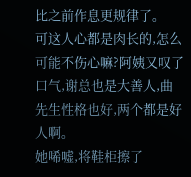比之前作息更规律了。
可这人心都是肉长的,怎么可能不伤心嘛?阿姨又叹了口气,谢总也是大善人,曲先生性格也好,两个都是好人啊。
她唏嘘,将鞋柜擦了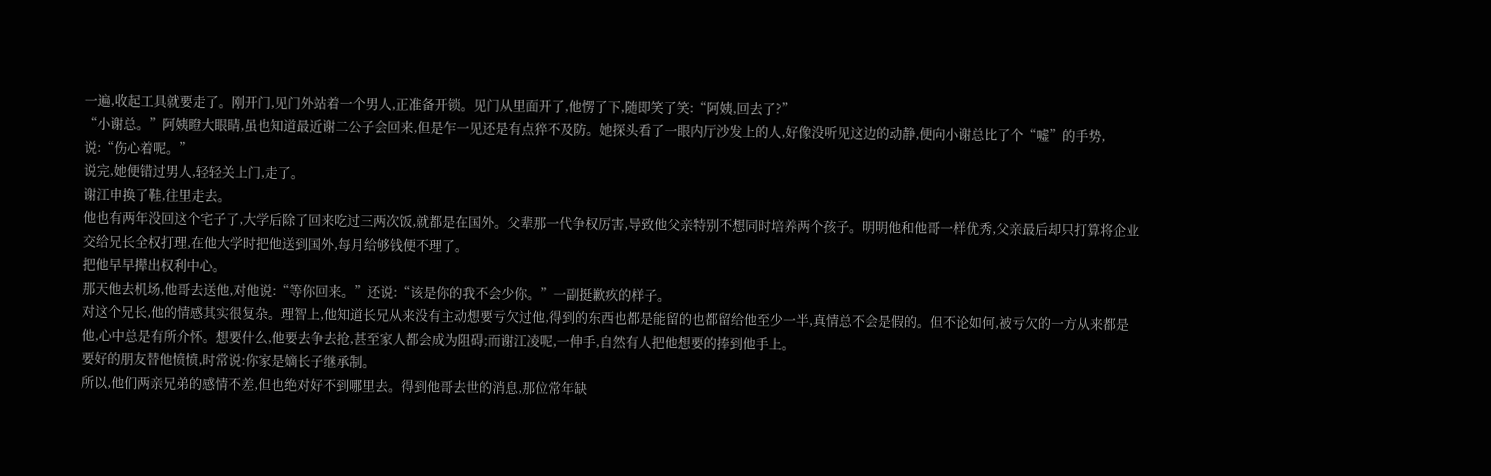一遍,收起工具就要走了。刚开门,见门外站着一个男人,正准备开锁。见门从里面开了,他愣了下,随即笑了笑:“阿姨,回去了?”
“小谢总。”阿姨瞪大眼睛,虽也知道最近谢二公子会回来,但是乍一见还是有点猝不及防。她探头看了一眼内厅沙发上的人,好像没听见这边的动静,便向小谢总比了个“嘘”的手势,说:“伤心着呢。”
说完,她便错过男人,轻轻关上门,走了。
谢江申换了鞋,往里走去。
他也有两年没回这个宅子了,大学后除了回来吃过三两次饭,就都是在国外。父辈那一代争权厉害,导致他父亲特别不想同时培养两个孩子。明明他和他哥一样优秀,父亲最后却只打算将企业交给兄长全权打理,在他大学时把他送到国外,每月给够钱便不理了。
把他早早撵出权利中心。
那天他去机场,他哥去送他,对他说:“等你回来。”还说:“该是你的我不会少你。”一副挺歉疚的样子。
对这个兄长,他的情感其实很复杂。理智上,他知道长兄从来没有主动想要亏欠过他,得到的东西也都是能留的也都留给他至少一半,真情总不会是假的。但不论如何,被亏欠的一方从来都是他,心中总是有所介怀。想要什么,他要去争去抢,甚至家人都会成为阻碍;而谢江凌呢,一伸手,自然有人把他想要的捧到他手上。
要好的朋友替他愤愤,时常说:你家是嫡长子继承制。
所以,他们两亲兄弟的感情不差,但也绝对好不到哪里去。得到他哥去世的消息,那位常年缺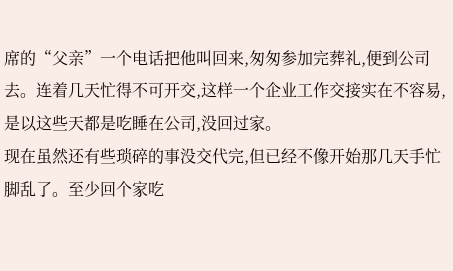席的“父亲”一个电话把他叫回来,匆匆参加完葬礼,便到公司去。连着几天忙得不可开交,这样一个企业工作交接实在不容易,是以这些天都是吃睡在公司,没回过家。
现在虽然还有些琐碎的事没交代完,但已经不像开始那几天手忙脚乱了。至少回个家吃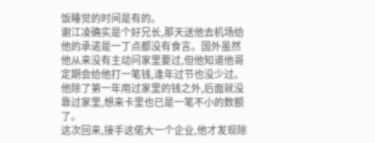饭睡觉的时间是有的。
谢江凌确实是个好兄长,那天送他去机场给他的承诺是一丁点都没有食言。国外虽然他从来没有主动问家里要过,但他知道他哥定期会给他打一笔钱,逢年过节也没少过。他除了第一年用过家里的钱之外,后面就没靠过家里,想来卡里也已是一笔不小的数额了。
这次回来,接手这偌大一个企业,他才发现除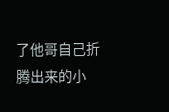了他哥自己折腾出来的小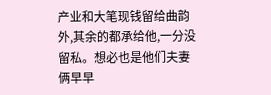产业和大笔现钱留给曲韵外,其余的都承给他,一分没留私。想必也是他们夫妻俩早早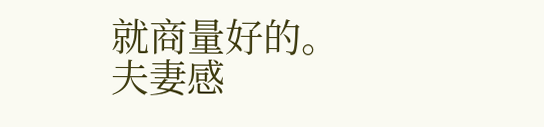就商量好的。
夫妻感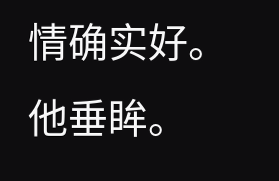情确实好。
他垂眸。